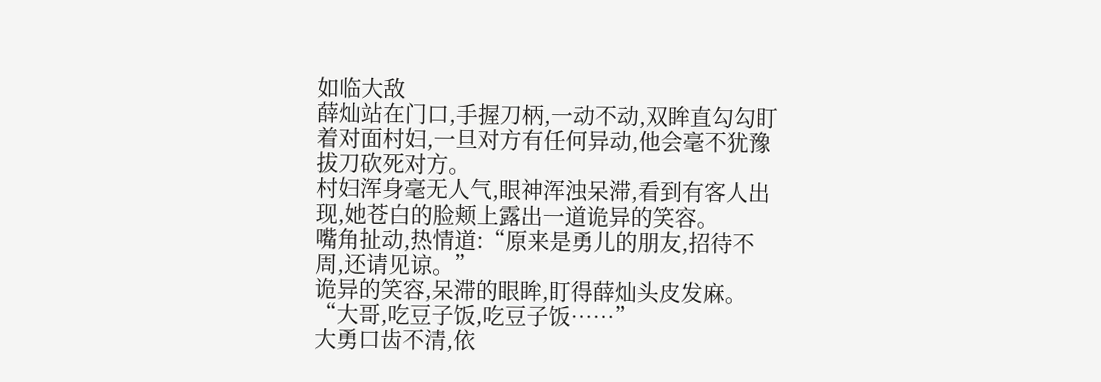如临大敌
薛灿站在门口,手握刀柄,一动不动,双眸直勾勾盯着对面村妇,一旦对方有任何异动,他会毫不犹豫拔刀砍死对方。
村妇浑身毫无人气,眼神浑浊呆滞,看到有客人出现,她苍白的脸颊上露出一道诡异的笑容。
嘴角扯动,热情道:“原来是勇儿的朋友,招待不周,还请见谅。”
诡异的笑容,呆滞的眼眸,盯得薛灿头皮发麻。
“大哥,吃豆子饭,吃豆子饭……”
大勇口齿不清,依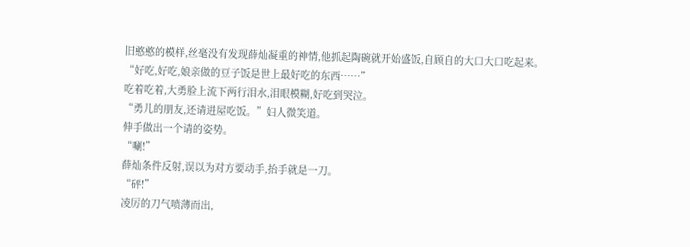旧憨憨的模样,丝毫没有发现薛灿凝重的神情,他抓起陶碗就开始盛饭,自顾自的大口大口吃起来。
“好吃,好吃,娘亲做的豆子饭是世上最好吃的东西……”
吃着吃着,大勇脸上流下两行泪水,泪眼模糊,好吃到哭泣。
“勇儿的朋友,还请进屋吃饭。”妇人微笑道。
伸手做出一个请的姿势。
“唰!”
薛灿条件反射,误以为对方要动手,抬手就是一刀。
“砰!”
凌厉的刀气喷薄而出,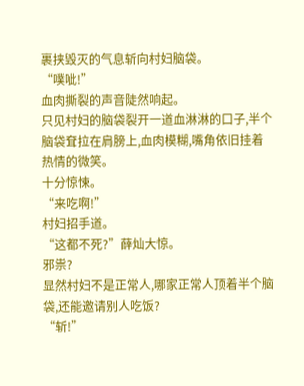裹挟毁灭的气息斩向村妇脑袋。
“噗呲!”
血肉撕裂的声音陡然响起。
只见村妇的脑袋裂开一道血淋淋的口子,半个脑袋耷拉在肩膀上,血肉模糊,嘴角依旧挂着热情的微笑。
十分惊悚。
“来吃啊!”
村妇招手道。
“这都不死?”薛灿大惊。
邪祟?
显然村妇不是正常人,哪家正常人顶着半个脑袋,还能邀请别人吃饭?
“斩!”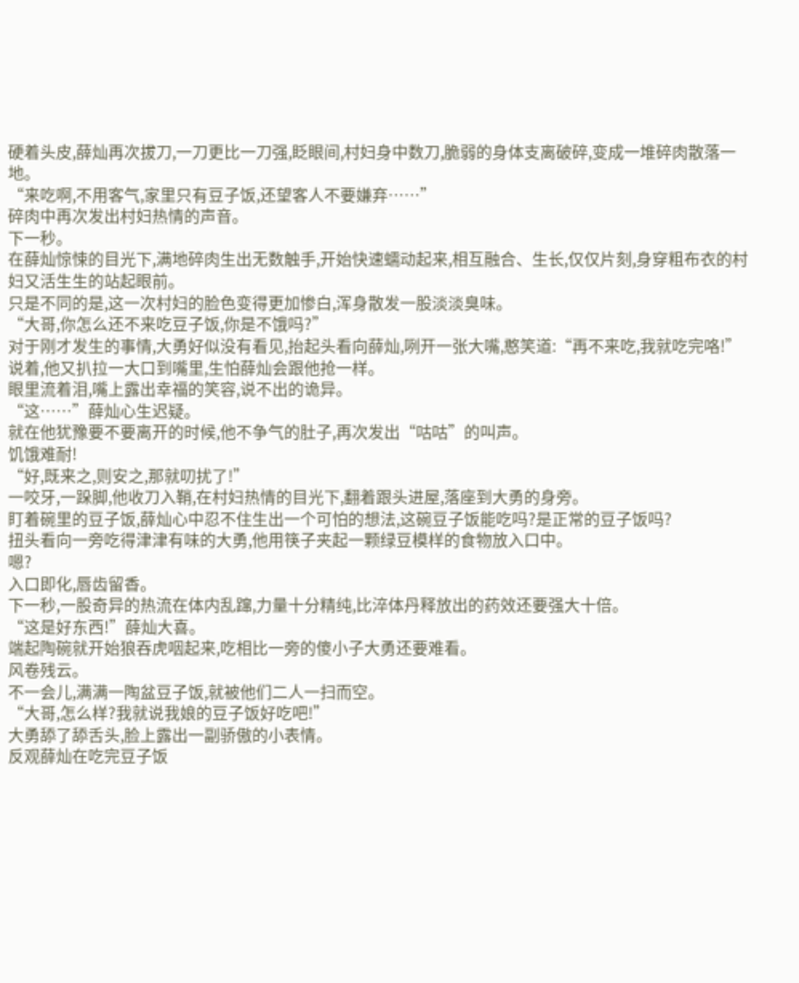硬着头皮,薛灿再次拔刀,一刀更比一刀强,眨眼间,村妇身中数刀,脆弱的身体支离破碎,变成一堆碎肉散落一地。
“来吃啊,不用客气,家里只有豆子饭,还望客人不要嫌弃……”
碎肉中再次发出村妇热情的声音。
下一秒。
在薛灿惊悚的目光下,满地碎肉生出无数触手,开始快速蠕动起来,相互融合、生长,仅仅片刻,身穿粗布衣的村妇又活生生的站起眼前。
只是不同的是,这一次村妇的脸色变得更加惨白,浑身散发一股淡淡臭味。
“大哥,你怎么还不来吃豆子饭,你是不饿吗?”
对于刚才发生的事情,大勇好似没有看见,抬起头看向薛灿,咧开一张大嘴,憨笑道:“再不来吃,我就吃完咯!”
说着,他又扒拉一大口到嘴里,生怕薛灿会跟他抢一样。
眼里流着泪,嘴上露出幸福的笑容,说不出的诡异。
“这……”薛灿心生迟疑。
就在他犹豫要不要离开的时候,他不争气的肚子,再次发出“咕咕”的叫声。
饥饿难耐!
“好,既来之,则安之,那就叨扰了!”
一咬牙,一跺脚,他收刀入鞘,在村妇热情的目光下,翻着跟头进屋,落座到大勇的身旁。
盯着碗里的豆子饭,薛灿心中忍不住生出一个可怕的想法,这碗豆子饭能吃吗?是正常的豆子饭吗?
扭头看向一旁吃得津津有味的大勇,他用筷子夹起一颗绿豆模样的食物放入口中。
嗯?
入口即化,唇齿留香。
下一秒,一股奇异的热流在体内乱蹿,力量十分精纯,比淬体丹释放出的药效还要强大十倍。
“这是好东西!”薛灿大喜。
端起陶碗就开始狼吞虎咽起来,吃相比一旁的傻小子大勇还要难看。
风卷残云。
不一会儿,满满一陶盆豆子饭,就被他们二人一扫而空。
“大哥,怎么样?我就说我娘的豆子饭好吃吧!”
大勇舔了舔舌头,脸上露出一副骄傲的小表情。
反观薛灿在吃完豆子饭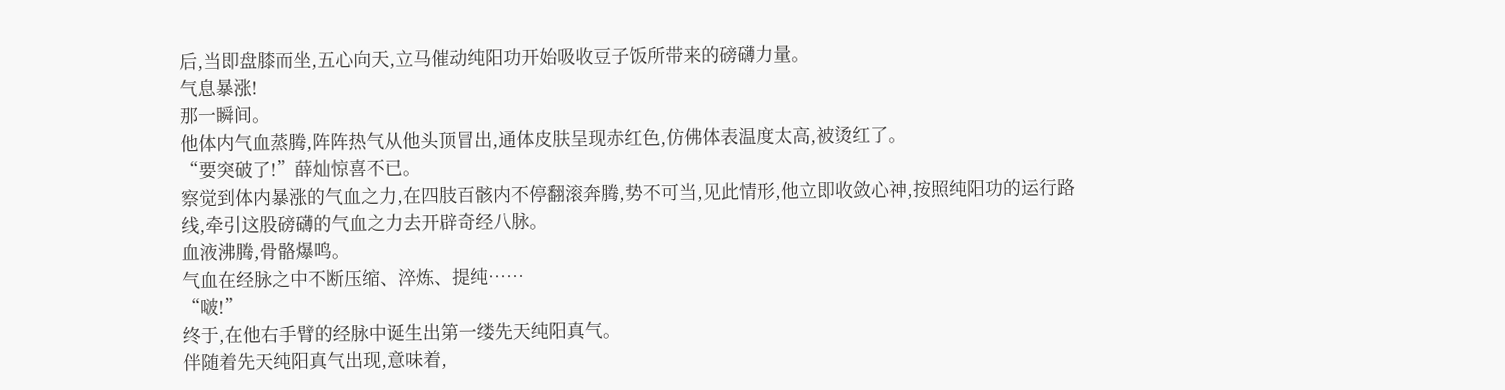后,当即盘膝而坐,五心向天,立马催动纯阳功开始吸收豆子饭所带来的磅礴力量。
气息暴涨!
那一瞬间。
他体内气血蒸腾,阵阵热气从他头顶冒出,通体皮肤呈现赤红色,仿佛体表温度太高,被烫红了。
“要突破了!”薛灿惊喜不已。
察觉到体内暴涨的气血之力,在四肢百骸内不停翻滚奔腾,势不可当,见此情形,他立即收敛心神,按照纯阳功的运行路线,牵引这股磅礴的气血之力去开辟奇经八脉。
血液沸腾,骨骼爆鸣。
气血在经脉之中不断压缩、淬炼、提纯……
“啵!”
终于,在他右手臂的经脉中诞生出第一缕先天纯阳真气。
伴随着先天纯阳真气出现,意味着,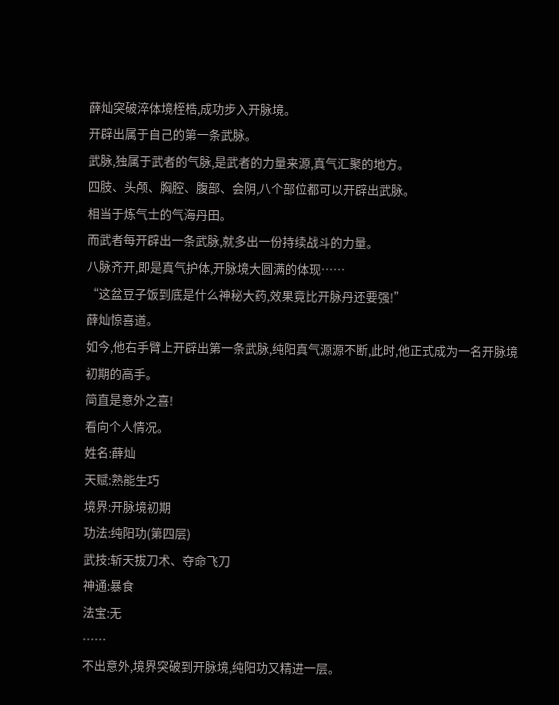薛灿突破淬体境桎梏,成功步入开脉境。
开辟出属于自己的第一条武脉。
武脉,独属于武者的气脉,是武者的力量来源,真气汇聚的地方。
四肢、头颅、胸腔、腹部、会阴,八个部位都可以开辟出武脉。
相当于炼气士的气海丹田。
而武者每开辟出一条武脉,就多出一份持续战斗的力量。
八脉齐开,即是真气护体,开脉境大圆满的体现……
“这盆豆子饭到底是什么神秘大药,效果竟比开脉丹还要强!”
薛灿惊喜道。
如今,他右手臂上开辟出第一条武脉,纯阳真气源源不断,此时,他正式成为一名开脉境初期的高手。
简直是意外之喜!
看向个人情况。
姓名:薛灿
天赋:熟能生巧
境界:开脉境初期
功法:纯阳功(第四层)
武技:斩天拔刀术、夺命飞刀
神通:暴食
法宝:无
……
不出意外,境界突破到开脉境,纯阳功又精进一层。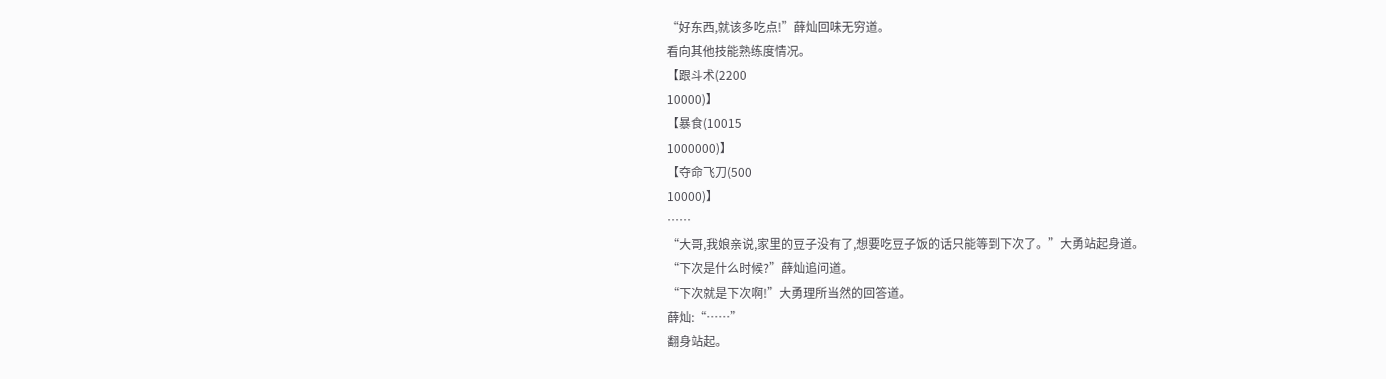“好东西,就该多吃点!”薛灿回味无穷道。
看向其他技能熟练度情况。
【跟斗术(2200
10000)】
【暴食(10015
1000000)】
【夺命飞刀(500
10000)】
……
“大哥,我娘亲说,家里的豆子没有了,想要吃豆子饭的话只能等到下次了。”大勇站起身道。
“下次是什么时候?”薛灿追问道。
“下次就是下次啊!”大勇理所当然的回答道。
薛灿:“……”
翻身站起。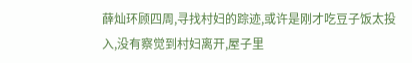薛灿环顾四周,寻找村妇的踪迹,或许是刚才吃豆子饭太投入,没有察觉到村妇离开,屋子里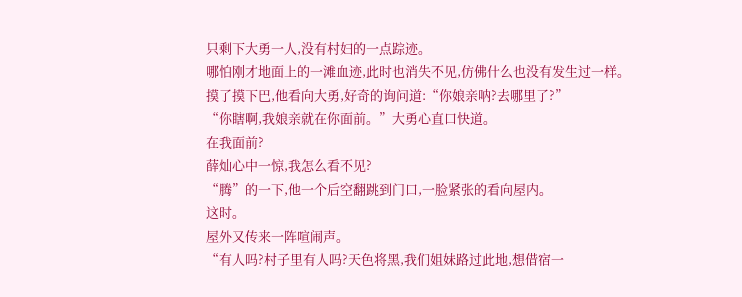只剩下大勇一人,没有村妇的一点踪迹。
哪怕刚才地面上的一滩血迹,此时也消失不见,仿佛什么也没有发生过一样。
摸了摸下巴,他看向大勇,好奇的询问道:“你娘亲呐?去哪里了?”
“你瞎啊,我娘亲就在你面前。”大勇心直口快道。
在我面前?
薛灿心中一惊,我怎么看不见?
“腾”的一下,他一个后空翻跳到门口,一脸紧张的看向屋内。
这时。
屋外又传来一阵喧闹声。
“有人吗?村子里有人吗?天色将黑,我们姐妹路过此地,想借宿一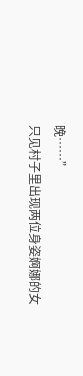晚……”
只见村子里出现两位身姿婀娜的女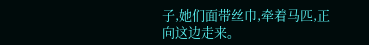子,她们面带丝巾,牵着马匹,正向这边走来。